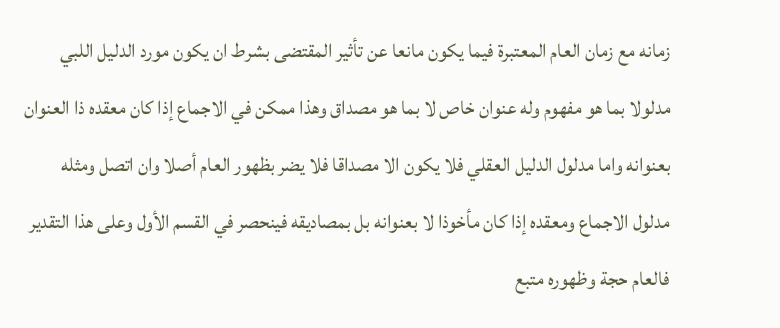زمانه مع زمان العام المعتبرة فيما يكون مانعا عن تأثير المقتضى بشرط ان يكون مورد الدليل اللبي مدلولا بما هو مفهوم وله عنوان خاص لا بما هو مصداق وهذا ممكن في الاجماع إذا كان معقده ذا العنوان بعنوانه واما مدلول الدليل العقلي فلا يكون الا مصداقا فلا يضر بظهور العام أصلا وان اتصل ومثله مدلول الاجماع ومعقده إذا كان مأخوذا لا بعنوانه بل بمصاديقه فينحصر في القسم الأول وعلى هذا التقدير فالعام حجة وظهوره متبع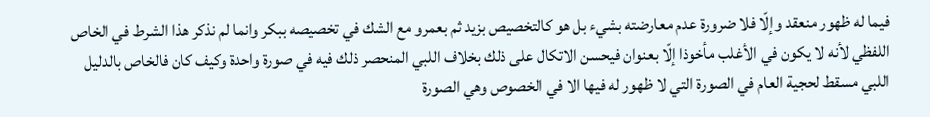فيما له ظهور منعقد وإلّا فلا ضرورة عدم معارضته بشيء بل هو كالتخصيص بزيد ثم بعمرو مع الشك في تخصيصه ببكر وانما لم نذكر هذا الشرط في الخاص اللفظي لأنه لا يكون في الأغلب مأخوذا إلّا بعنوان فيحسن الاتكال على ذلك بخلاف اللبي المنحصر ذلك فيه في صورة واحدة وكيف كان فالخاص بالدليل اللبي مسقط لحجية العام في الصورة التي لا ظهور له فيها الا في الخصوص وهي الصورة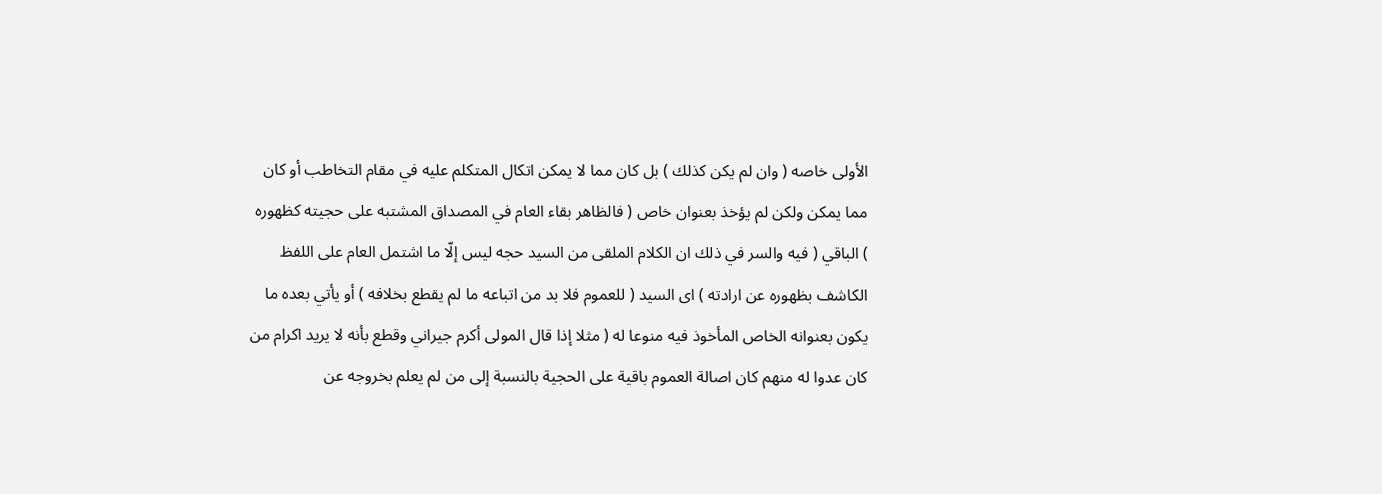الأولى خاصه ( وان لم يكن كذلك ) بل كان مما لا يمكن اتكال المتكلم عليه في مقام التخاطب أو كان مما يمكن ولكن لم يؤخذ بعنوان خاص ( فالظاهر بقاء العام في المصداق المشتبه على حجيته كظهوره ) الباقي ( فيه والسر في ذلك ان الكلام الملقى من السيد حجه ليس إلّا ما اشتمل العام على اللفظ الكاشف بظهوره عن ارادته ) اى السيد ( للعموم فلا بد من اتباعه ما لم يقطع بخلافه ) أو يأتي بعده ما يكون بعنوانه الخاص المأخوذ فيه منوعا له ( مثلا إذا قال المولى أكرم جيراني وقطع بأنه لا يريد اكرام من كان عدوا له منهم كان اصالة العموم باقية على الحجية بالنسبة إلى من لم يعلم بخروجه عن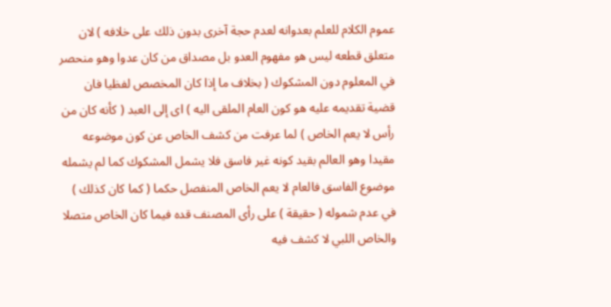عموم الكلام للعلم بعدوانه لعدم حجة آخرى بدون ذلك على خلافه ) لان متعلق قطعه ليس هو مفهوم العدو بل مصداق من كان عدوا وهو منحصر في المعلوم دون المشكوك ( بخلاف ما إذا كان المخصص لفظيا فان قضية تقديمه عليه هو كون العام الملقى اليه ) اى إلى العبد ( كأنه كان من رأس لا يعم الخاص ) لما عرفت من كشف الخاص عن كون موضوعه مقيدا وهو العالم بقيد كونه غير فاسق فلا يشمل المشكوك كما لم يشمله موضوع الفاسق فالعام لا يعم الخاص المنفصل حكما ( كما كان كذلك ) في عدم شموله ( حقيقة ) على رأى المصنف قده فيما كان الخاص متصلا والخاص اللبي لا كشف فيه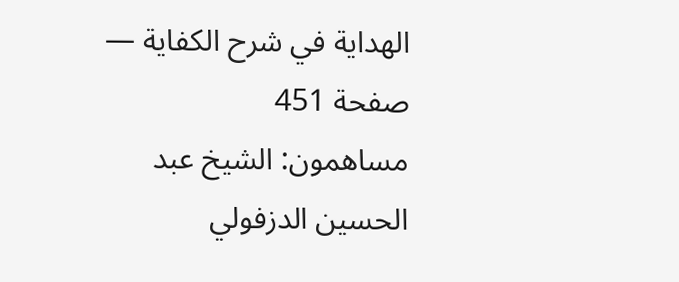الهداية في شرح الكفاية — صفحة 451
مساهمون: الشيخ عبد الحسين الدزفولي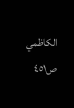الكاظمي
ص٤٥١